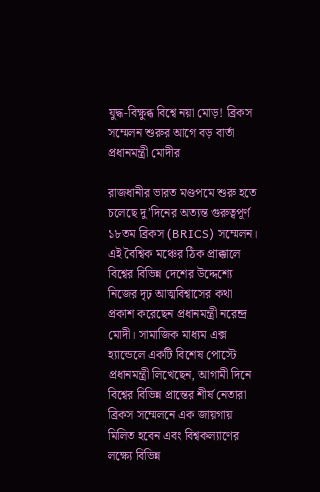যুদ্ধ-বিক্ষুব্ধ বিশ্বে নয়া মোড়! ব্রিকস সম্মেলন শুরুর আগে বড় বার্তা প্রধানমন্ত্রী মোদীর

রাজধানীর ভারত মণ্ডপমে শুরু হতে চলেছে দু’দিনের অত্যন্ত গুরুত্বপূর্ণ ১৮তম ব্রিকস (BRICS) সম্মেলন। এই বৈশ্বিক মঞ্চের ঠিক প্রাক্কালে বিশ্বের বিভিন্ন দেশের উদ্দেশ্যে নিজের দৃঢ় আত্মবিশ্বাসের কথা প্রকাশ করেছেন প্রধানমন্ত্রী নরেন্দ্র মোদী। সামাজিক মাধ্যম এক্স হ্যান্ডেলে একটি বিশেষ পোস্টে প্রধানমন্ত্রী লিখেছেন, আগামী দিনে বিশ্বের বিভিন্ন প্রান্তের শীর্ষ নেতারা ব্রিকস সম্মেলনে এক জায়গায় মিলিত হবেন এবং বিশ্বকল্যাণের লক্ষ্যে বিভিন্ন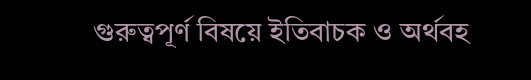গুরুত্বপূর্ণ বিষয়ে ইতিবাচক ও অর্থবহ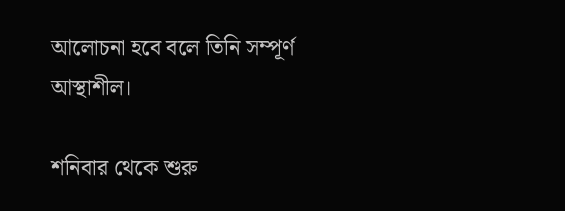আলোচনা হবে বলে তিনি সম্পূর্ণ আস্থাশীল।

শনিবার থেকে শুরু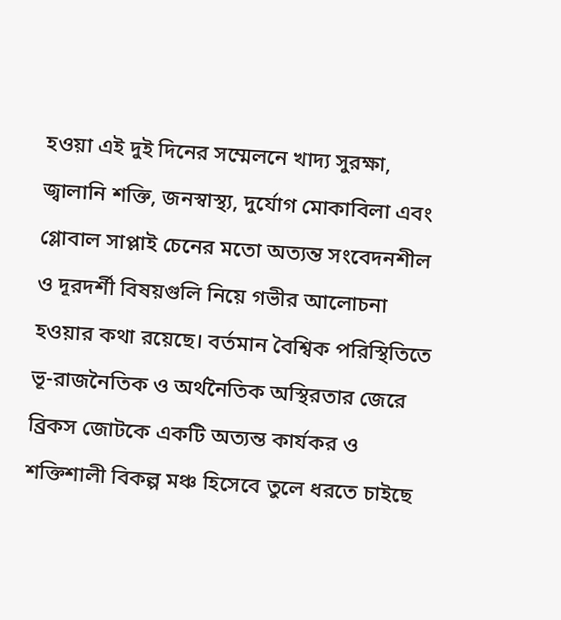হওয়া এই দুই দিনের সম্মেলনে খাদ্য সুরক্ষা, জ্বালানি শক্তি, জনস্বাস্থ্য, দুর্যোগ মোকাবিলা এবং গ্লোবাল সাপ্লাই চেনের মতো অত্যন্ত সংবেদনশীল ও দূরদর্শী বিষয়গুলি নিয়ে গভীর আলোচনা হওয়ার কথা রয়েছে। বর্তমান বৈশ্বিক পরিস্থিতিতে ভূ-রাজনৈতিক ও অর্থনৈতিক অস্থিরতার জেরে ব্রিকস জোটকে একটি অত্যন্ত কার্যকর ও শক্তিশালী বিকল্প মঞ্চ হিসেবে তুলে ধরতে চাইছে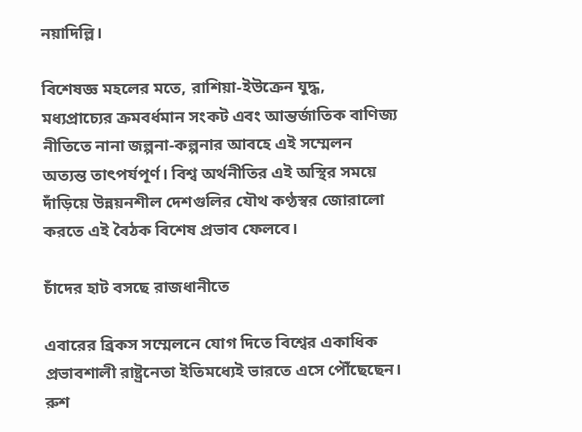নয়াদিল্লি।

বিশেষজ্ঞ মহলের মতে, রাশিয়া-ইউক্রেন যুদ্ধ, মধ্যপ্রাচ্যের ক্রমবর্ধমান সংকট এবং আন্তর্জাতিক বাণিজ্য নীতিতে নানা জল্পনা-কল্পনার আবহে এই সম্মেলন অত্যন্ত তাৎপর্যপূর্ণ। বিশ্ব অর্থনীতির এই অস্থির সময়ে দাঁড়িয়ে উন্নয়নশীল দেশগুলির যৌথ কণ্ঠস্বর জোরালো করতে এই বৈঠক বিশেষ প্রভাব ফেলবে।

চাঁদের হাট বসছে রাজধানীতে

এবারের ব্রিকস সম্মেলনে যোগ দিতে বিশ্বের একাধিক প্রভাবশালী রাষ্ট্রনেতা ইতিমধ্যেই ভারতে এসে পৌঁছেছেন। রুশ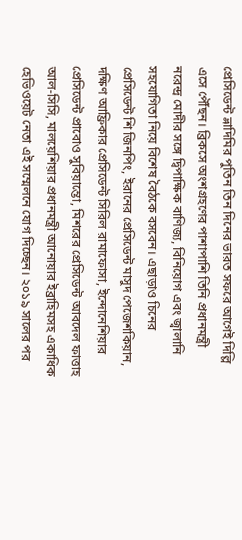প্রেসিডেন্ট ভ্লাদিমির পুতিন তিন দিনের ভারত সফরে আগেই দিল্লি এসে পৌঁছন। ব্রিকসে অংশগ্রহণের পাশাপাশি তিনি প্রধানমন্ত্রী নরেন্দ্র মোদীর সঙ্গে দ্বিপাক্ষিক বাণিজ্য, বিনিয়োগ এবং জ্বালানি সহযোগিতা নিয়ে বিশেষ বৈঠকে বসবেন। এছাড়াও চিনের প্রেসিডেন্ট শি জিনপিং, ইরানের প্রেসিডেন্ট মাসুদ পেজেশকিয়ান, দক্ষিণ আফ্রিকার প্রেসিডেন্ট সিরিল রামাফোসা, ইন্দোনেশিয়ার প্রেসিডেন্ট প্রাবোও সুবিয়ান্তো, মিশরের প্রেসিডেন্ট আবদেল ফাত্তাহ আল-সিসি, মালয়েশিয়ার প্রধানমন্ত্রী আনোয়ার ইব্রাহিমসহ একাধিক হেভিওয়েট নেতা এই সম্মেলনে যোগ দিচ্ছেন। ২০১৯ সালের পর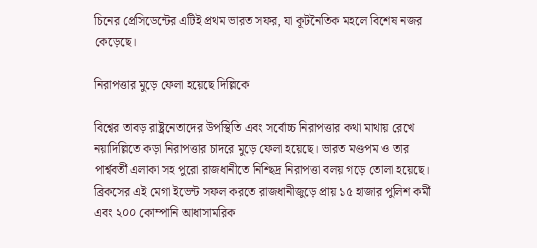চিনের প্রেসিডেন্টের এটিই প্রথম ভারত সফর, যা কূটনৈতিক মহলে বিশেষ নজর কেড়েছে।

নিরাপত্তার মুড়ে ফেলা হয়েছে দিল্লিকে

বিশ্বের তাবড় রাষ্ট্রনেতাদের উপস্থিতি এবং সর্বোচ্চ নিরাপত্তার কথা মাথায় রেখে নয়াদিল্লিতে কড়া নিরাপত্তার চাদরে মুড়ে ফেলা হয়েছে। ভারত মণ্ডপম ও তার পার্শ্ববর্তী এলাকা সহ পুরো রাজধানীতে নিশ্ছিদ্র নিরাপত্তা বলয় গড়ে তোলা হয়েছে। ব্রিকসের এই মেগা ইভেন্ট সফল করতে রাজধানীজুড়ে প্রায় ১৫ হাজার পুলিশ কর্মী এবং ২০০ কোম্পানি আধাসামরিক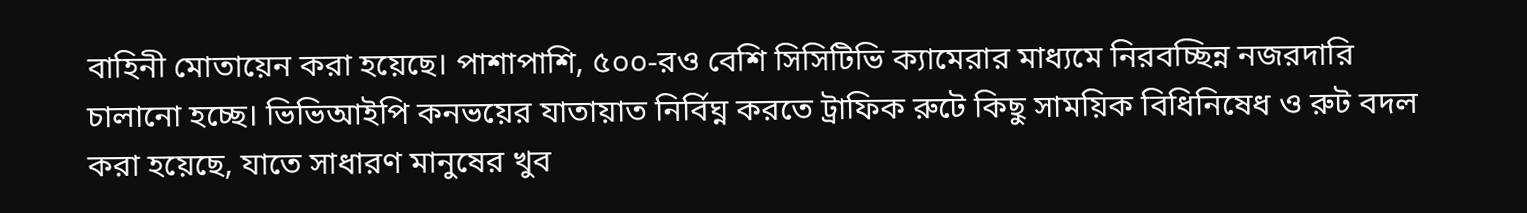বাহিনী মোতায়েন করা হয়েছে। পাশাপাশি, ৫০০-রও বেশি সিসিটিভি ক্যামেরার মাধ্যমে নিরবচ্ছিন্ন নজরদারি চালানো হচ্ছে। ভিভিআইপি কনভয়ের যাতায়াত নির্বিঘ্ন করতে ট্রাফিক রুটে কিছু সাময়িক বিধিনিষেধ ও রুট বদল করা হয়েছে, যাতে সাধারণ মানুষের খুব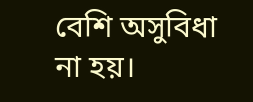বেশি অসুবিধা না হয়।